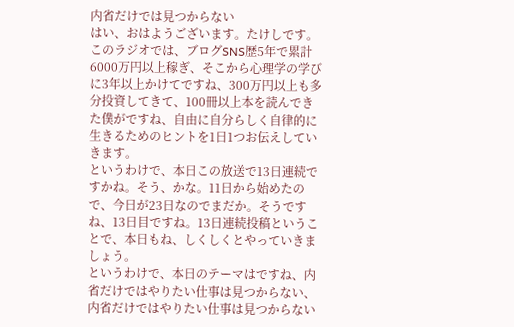内省だけでは見つからない
はい、おはようございます。たけしです。このラジオでは、ブログSNS歴5年で累計6000万円以上稼ぎ、そこから心理学の学びに3年以上かけてですね、300万円以上も多分投資してきて、100冊以上本を読んできた僕がですね、自由に自分らしく自律的に生きるためのヒントを1日1つお伝えしていきます。
というわけで、本日この放送で13日連続ですかね。そう、かな。11日から始めたので、今日が23日なのでまだか。そうですね、13日目ですね。13日連続投稿ということで、本日もね、しくしくとやっていきましょう。
というわけで、本日のテーマはですね、内省だけではやりたい仕事は見つからない、内省だけではやりたい仕事は見つからない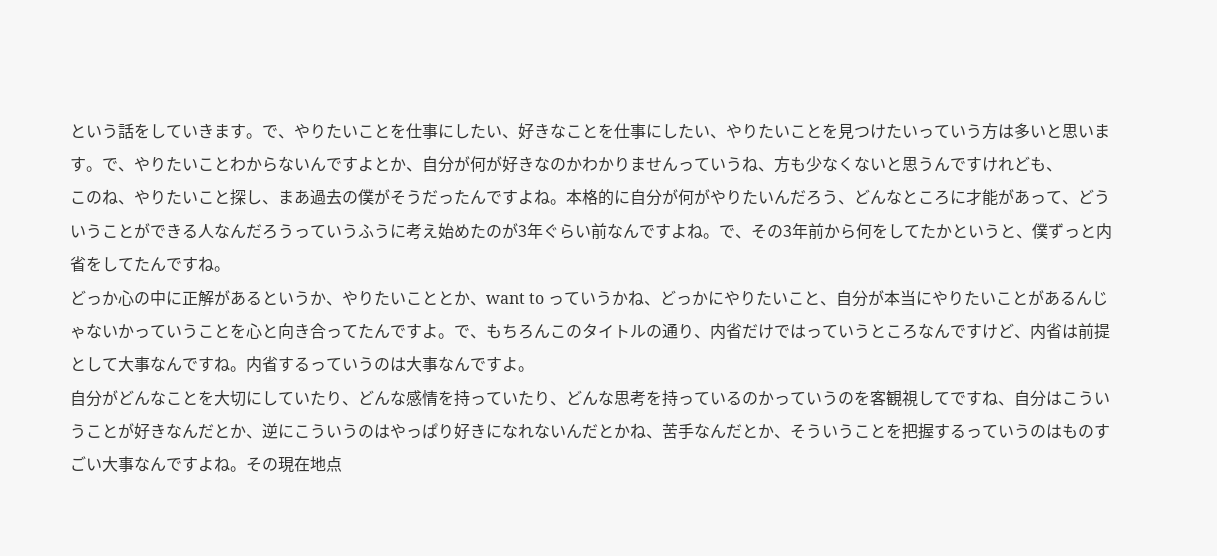という話をしていきます。で、やりたいことを仕事にしたい、好きなことを仕事にしたい、やりたいことを見つけたいっていう方は多いと思います。で、やりたいことわからないんですよとか、自分が何が好きなのかわかりませんっていうね、方も少なくないと思うんですけれども、
このね、やりたいこと探し、まあ過去の僕がそうだったんですよね。本格的に自分が何がやりたいんだろう、どんなところに才能があって、どういうことができる人なんだろうっていうふうに考え始めたのが3年ぐらい前なんですよね。で、その3年前から何をしてたかというと、僕ずっと内省をしてたんですね。
どっか心の中に正解があるというか、やりたいこととか、want to っていうかね、どっかにやりたいこと、自分が本当にやりたいことがあるんじゃないかっていうことを心と向き合ってたんですよ。で、もちろんこのタイトルの通り、内省だけではっていうところなんですけど、内省は前提として大事なんですね。内省するっていうのは大事なんですよ。
自分がどんなことを大切にしていたり、どんな感情を持っていたり、どんな思考を持っているのかっていうのを客観視してですね、自分はこういうことが好きなんだとか、逆にこういうのはやっぱり好きになれないんだとかね、苦手なんだとか、そういうことを把握するっていうのはものすごい大事なんですよね。その現在地点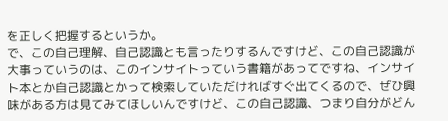を正しく把握するというか。
で、この自己理解、自己認識とも言ったりするんですけど、この自己認識が大事っていうのは、このインサイトっていう書籍があってですね、インサイト本とか自己認識とかって検索していただければすぐ出てくるので、ぜひ興味がある方は見てみてほしいんですけど、この自己認識、つまり自分がどん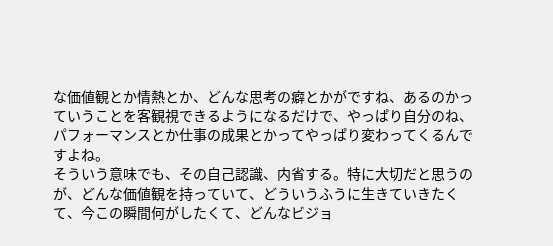な価値観とか情熱とか、どんな思考の癖とかがですね、あるのかっていうことを客観視できるようになるだけで、やっぱり自分のね、パフォーマンスとか仕事の成果とかってやっぱり変わってくるんですよね。
そういう意味でも、その自己認識、内省する。特に大切だと思うのが、どんな価値観を持っていて、どういうふうに生きていきたくて、今この瞬間何がしたくて、どんなビジョ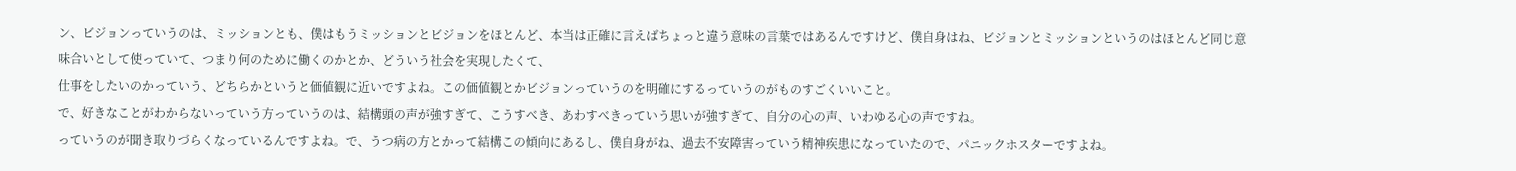ン、ビジョンっていうのは、ミッションとも、僕はもうミッションとビジョンをほとんど、本当は正確に言えばちょっと違う意味の言葉ではあるんですけど、僕自身はね、ビジョンとミッションというのはほとんど同じ意味合いとして使っていて、つまり何のために働くのかとか、どういう社会を実現したくて、
仕事をしたいのかっていう、どちらかというと価値観に近いですよね。この価値観とかビジョンっていうのを明確にするっていうのがものすごくいいこと。
で、好きなことがわからないっていう方っていうのは、結構頭の声が強すぎて、こうすべき、あわすべきっていう思いが強すぎて、自分の心の声、いわゆる心の声ですね。
っていうのが聞き取りづらくなっているんですよね。で、うつ病の方とかって結構この傾向にあるし、僕自身がね、過去不安障害っていう精神疾患になっていたので、パニックホスターですよね。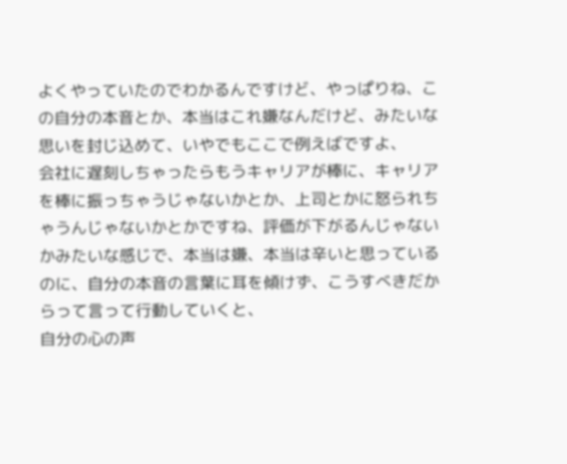よくやっていたのでわかるんですけど、やっぱりね、この自分の本音とか、本当はこれ嫌なんだけど、みたいな思いを封じ込めて、いやでもここで例えばですよ、
会社に遅刻しちゃったらもうキャリアが棒に、キャリアを棒に振っちゃうじゃないかとか、上司とかに怒られちゃうんじゃないかとかですね、評価が下がるんじゃないかみたいな感じで、本当は嫌、本当は辛いと思っているのに、自分の本音の言葉に耳を傾けず、こうすべきだからって言って行動していくと、
自分の心の声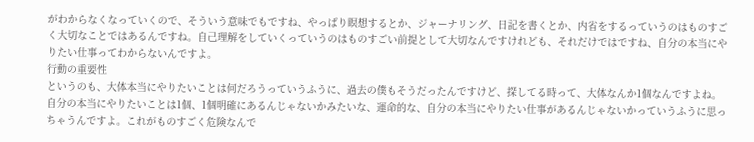がわからなくなっていくので、そういう意味でもですね、やっぱり瞑想するとか、ジャーナリング、日記を書くとか、内省をするっていうのはものすごく大切なことではあるんですね。自己理解をしていくっていうのはものすごい前提として大切なんですけれども、それだけではですね、自分の本当にやりたい仕事ってわからないんですよ。
行動の重要性
というのも、大体本当にやりたいことは何だろうっていうふうに、過去の僕もそうだったんですけど、探してる時って、大体なんか1個なんですよね。自分の本当にやりたいことは1個、1個明確にあるんじゃないかみたいな、運命的な、自分の本当にやりたい仕事があるんじゃないかっていうふうに思っちゃうんですよ。これがものすごく危険なんで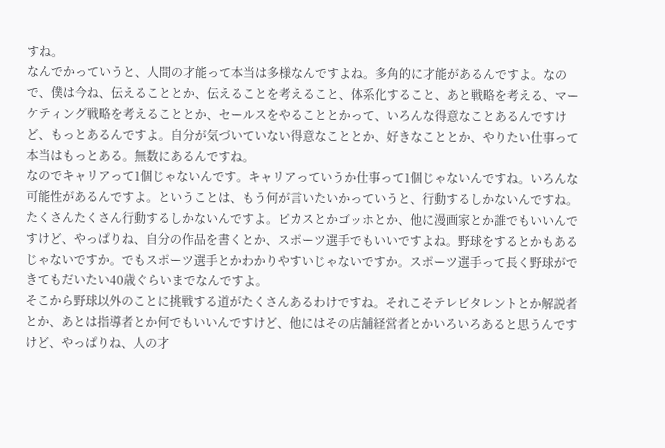すね。
なんでかっていうと、人間の才能って本当は多様なんですよね。多角的に才能があるんですよ。なので、僕は今ね、伝えることとか、伝えることを考えること、体系化すること、あと戦略を考える、マーケティング戦略を考えることとか、セールスをやることとかって、いろんな得意なことあるんですけど、もっとあるんですよ。自分が気づいていない得意なこととか、好きなこととか、やりたい仕事って本当はもっとある。無数にあるんですね。
なのでキャリアって1個じゃないんです。キャリアっていうか仕事って1個じゃないんですね。いろんな可能性があるんですよ。ということは、もう何が言いたいかっていうと、行動するしかないんですね。たくさんたくさん行動するしかないんですよ。ピカスとかゴッホとか、他に漫画家とか誰でもいいんですけど、やっぱりね、自分の作品を書くとか、スポーツ選手でもいいですよね。野球をするとかもあるじゃないですか。でもスポーツ選手とかわかりやすいじゃないですか。スポーツ選手って長く野球ができてもだいたい40歳ぐらいまでなんですよ。
そこから野球以外のことに挑戦する道がたくさんあるわけですね。それこそテレビタレントとか解説者とか、あとは指導者とか何でもいいんですけど、他にはその店舗経営者とかいろいろあると思うんですけど、やっぱりね、人の才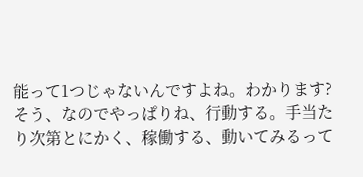能って1つじゃないんですよね。わかります?
そう、なのでやっぱりね、行動する。手当たり次第とにかく、稼働する、動いてみるって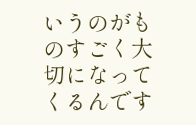いうのがものすごく大切になってくるんです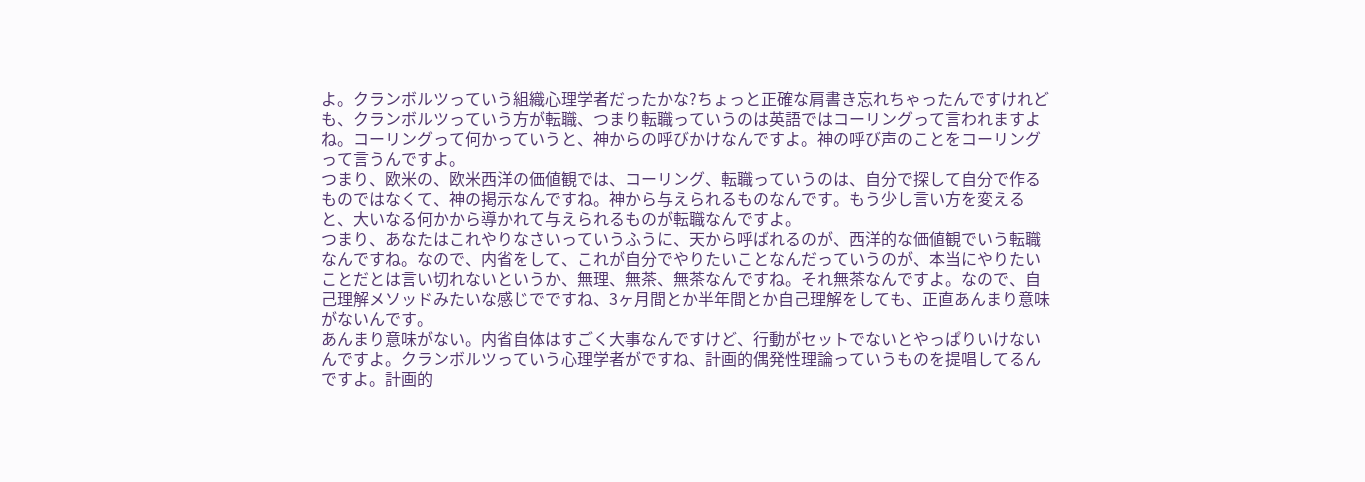よ。クランボルツっていう組織心理学者だったかな?ちょっと正確な肩書き忘れちゃったんですけれども、クランボルツっていう方が転職、つまり転職っていうのは英語ではコーリングって言われますよね。コーリングって何かっていうと、神からの呼びかけなんですよ。神の呼び声のことをコーリングって言うんですよ。
つまり、欧米の、欧米西洋の価値観では、コーリング、転職っていうのは、自分で探して自分で作るものではなくて、神の掲示なんですね。神から与えられるものなんです。もう少し言い方を変えると、大いなる何かから導かれて与えられるものが転職なんですよ。
つまり、あなたはこれやりなさいっていうふうに、天から呼ばれるのが、西洋的な価値観でいう転職なんですね。なので、内省をして、これが自分でやりたいことなんだっていうのが、本当にやりたいことだとは言い切れないというか、無理、無茶、無茶なんですね。それ無茶なんですよ。なので、自己理解メソッドみたいな感じでですね、3ヶ月間とか半年間とか自己理解をしても、正直あんまり意味がないんです。
あんまり意味がない。内省自体はすごく大事なんですけど、行動がセットでないとやっぱりいけないんですよ。クランボルツっていう心理学者がですね、計画的偶発性理論っていうものを提唱してるんですよ。計画的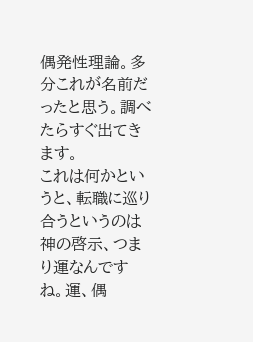偶発性理論。多分これが名前だったと思う。調べたらすぐ出てきます。
これは何かというと、転職に巡り合うというのは神の啓示、つまり運なんですね。運、偶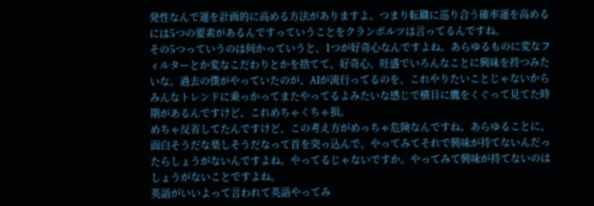発性なんで運を計画的に高める方法がありますよ。つまり転職に巡り合う確率運を高めるには5つの要素があるんですっていうことをクランボルツは言ってるんですね。
その5つっていうのは何かっていうと、1つが好奇心なんですよね。あらゆるものに変なフィルターとか変なこだわりとかを捨てて、好奇心、旺盛でいろんなことに興味を持つみたいな。過去の僕がやっていたのが、AIが流行ってるのを、これやりたいことじゃないからみんなトレンドに乗っかってまたやってるよみたいな感じで横目に鷹をくぐって見てた時期があるんですけど、これめちゃくちゃ損。
めちゃ反省してたんですけど、この考え方がめっちゃ危険なんですね。あらゆることに、面白そうだな楽しそうだなって首を突っ込んで、やってみてそれで興味が持てないんだったらしょうがないんですよね。やってるじゃないですか。やってみて興味が持てないのはしょうがないことですよね。
英語がいいよって言われて英語やってみ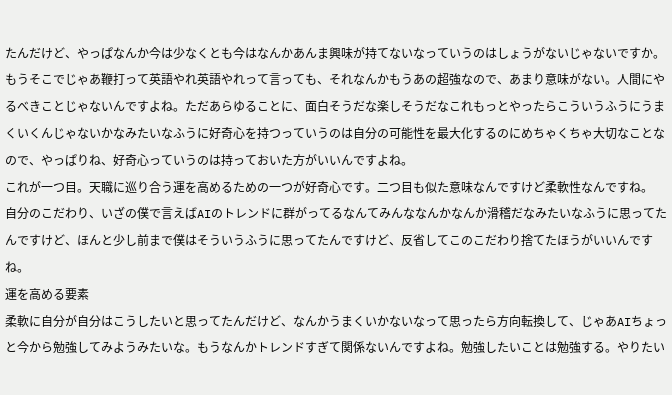たんだけど、やっぱなんか今は少なくとも今はなんかあんま興味が持てないなっていうのはしょうがないじゃないですか。もうそこでじゃあ鞭打って英語やれ英語やれって言っても、それなんかもうあの超強なので、あまり意味がない。人間にやるべきことじゃないんですよね。ただあらゆることに、面白そうだな楽しそうだなこれもっとやったらこういうふうにうまくいくんじゃないかなみたいなふうに好奇心を持つっていうのは自分の可能性を最大化するのにめちゃくちゃ大切なことなので、やっぱりね、好奇心っていうのは持っておいた方がいいんですよね。
これが一つ目。天職に巡り合う運を高めるための一つが好奇心です。二つ目も似た意味なんですけど柔軟性なんですね。
自分のこだわり、いざの僕で言えばAIのトレンドに群がってるなんてみんななんかなんか滑稽だなみたいなふうに思ってたんですけど、ほんと少し前まで僕はそういうふうに思ってたんですけど、反省してこのこだわり捨てたほうがいいんですね。
運を高める要素
柔軟に自分が自分はこうしたいと思ってたんだけど、なんかうまくいかないなって思ったら方向転換して、じゃあAIちょっと今から勉強してみようみたいな。もうなんかトレンドすぎて関係ないんですよね。勉強したいことは勉強する。やりたい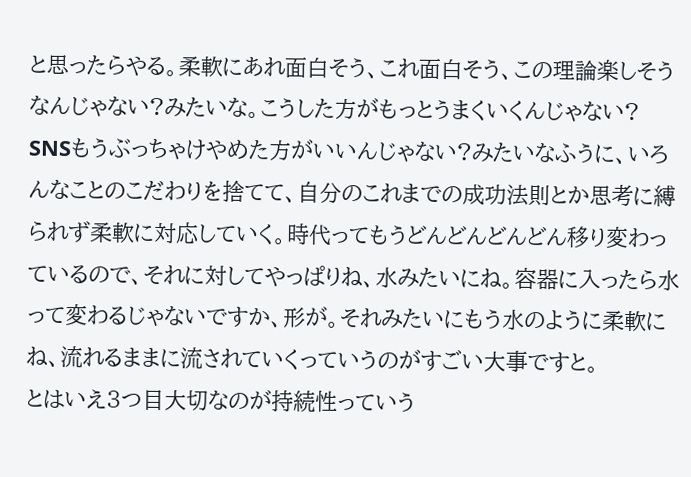と思ったらやる。柔軟にあれ面白そう、これ面白そう、この理論楽しそうなんじゃない?みたいな。こうした方がもっとうまくいくんじゃない?
SNSもうぶっちゃけやめた方がいいんじゃない?みたいなふうに、いろんなことのこだわりを捨てて、自分のこれまでの成功法則とか思考に縛られず柔軟に対応していく。時代ってもうどんどんどんどん移り変わっているので、それに対してやっぱりね、水みたいにね。容器に入ったら水って変わるじゃないですか、形が。それみたいにもう水のように柔軟にね、流れるままに流されていくっていうのがすごい大事ですと。
とはいえ3つ目大切なのが持続性っていう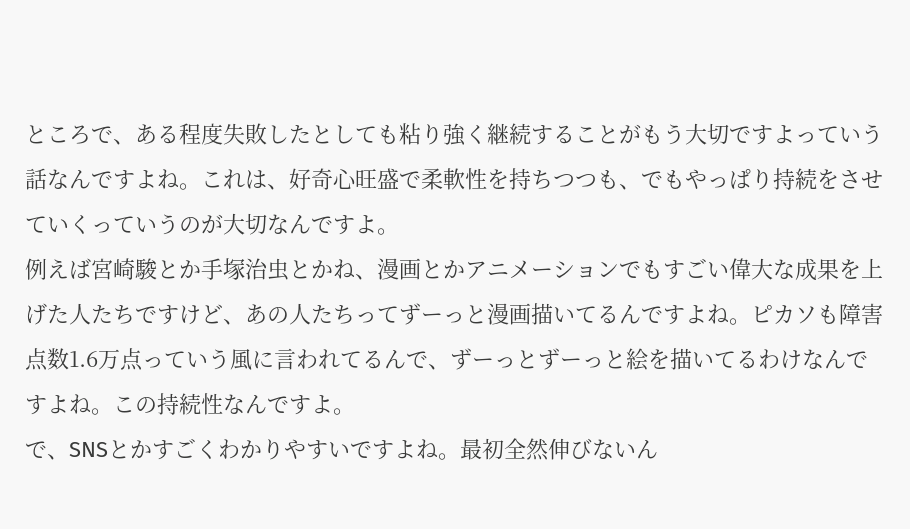ところで、ある程度失敗したとしても粘り強く継続することがもう大切ですよっていう話なんですよね。これは、好奇心旺盛で柔軟性を持ちつつも、でもやっぱり持続をさせていくっていうのが大切なんですよ。
例えば宮崎駿とか手塚治虫とかね、漫画とかアニメーションでもすごい偉大な成果を上げた人たちですけど、あの人たちってずーっと漫画描いてるんですよね。ピカソも障害点数1.6万点っていう風に言われてるんで、ずーっとずーっと絵を描いてるわけなんですよね。この持続性なんですよ。
で、SNSとかすごくわかりやすいですよね。最初全然伸びないん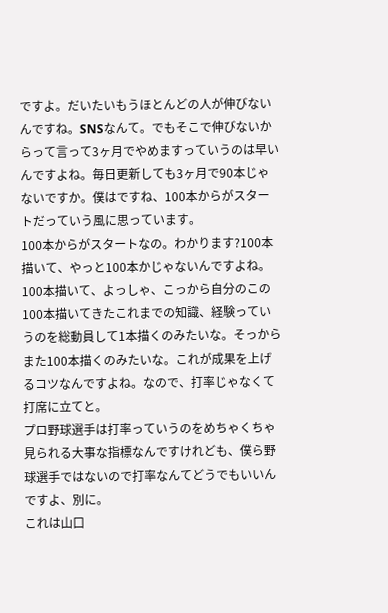ですよ。だいたいもうほとんどの人が伸びないんですね。SNSなんて。でもそこで伸びないからって言って3ヶ月でやめますっていうのは早いんですよね。毎日更新しても3ヶ月で90本じゃないですか。僕はですね、100本からがスタートだっていう風に思っています。
100本からがスタートなの。わかります?100本描いて、やっと100本かじゃないんですよね。100本描いて、よっしゃ、こっから自分のこの100本描いてきたこれまでの知識、経験っていうのを総動員して1本描くのみたいな。そっからまた100本描くのみたいな。これが成果を上げるコツなんですよね。なので、打率じゃなくて打席に立てと。
プロ野球選手は打率っていうのをめちゃくちゃ見られる大事な指標なんですけれども、僕ら野球選手ではないので打率なんてどうでもいいんですよ、別に。
これは山口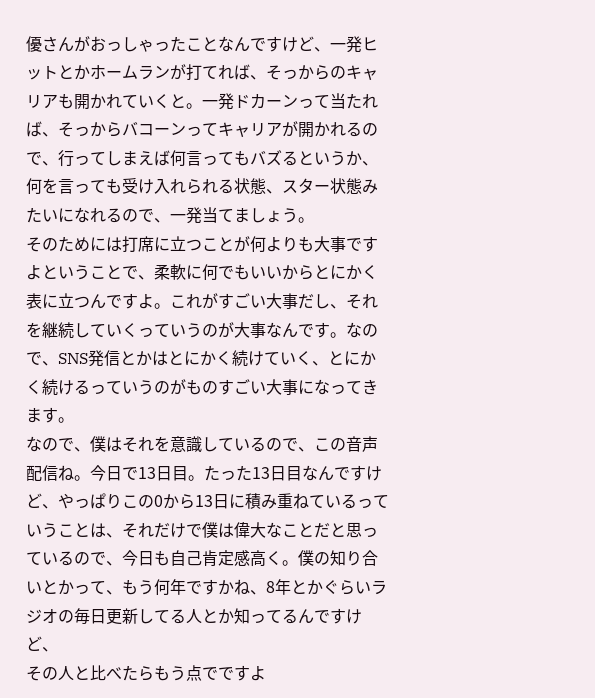優さんがおっしゃったことなんですけど、一発ヒットとかホームランが打てれば、そっからのキャリアも開かれていくと。一発ドカーンって当たれば、そっからバコーンってキャリアが開かれるので、行ってしまえば何言ってもバズるというか、何を言っても受け入れられる状態、スター状態みたいになれるので、一発当てましょう。
そのためには打席に立つことが何よりも大事ですよということで、柔軟に何でもいいからとにかく表に立つんですよ。これがすごい大事だし、それを継続していくっていうのが大事なんです。なので、SNS発信とかはとにかく続けていく、とにかく続けるっていうのがものすごい大事になってきます。
なので、僕はそれを意識しているので、この音声配信ね。今日で13日目。たった13日目なんですけど、やっぱりこの0から13日に積み重ねているっていうことは、それだけで僕は偉大なことだと思っているので、今日も自己肯定感高く。僕の知り合いとかって、もう何年ですかね、8年とかぐらいラジオの毎日更新してる人とか知ってるんですけど、
その人と比べたらもう点でですよ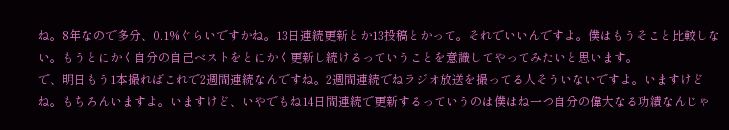ね。8年なので多分、0.1%ぐらいですかね。13日連続更新とか13投稿とかって。それでいいんですよ。僕はもうそこと比較しない。もうとにかく自分の自己ベストをとにかく更新し続けるっていうことを意識してやってみたいと思います。
で、明日もう1本撮ればこれで2週間連続なんですね。2週間連続でねラジオ放送を撮ってる人そういないですよ。いますけどね。もちろんいますよ。いますけど、いやでもね14日間連続で更新するっていうのは僕はね一つ自分の偉大なる功績なんじゃ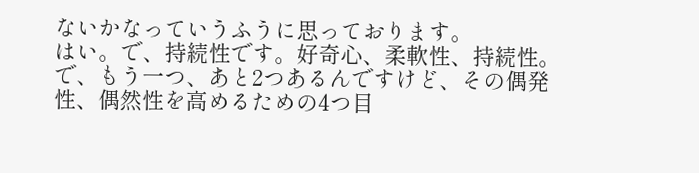ないかなっていうふうに思っております。
はい。で、持続性です。好奇心、柔軟性、持続性。で、もう一つ、あと2つあるんですけど、その偶発性、偶然性を高めるための4つ目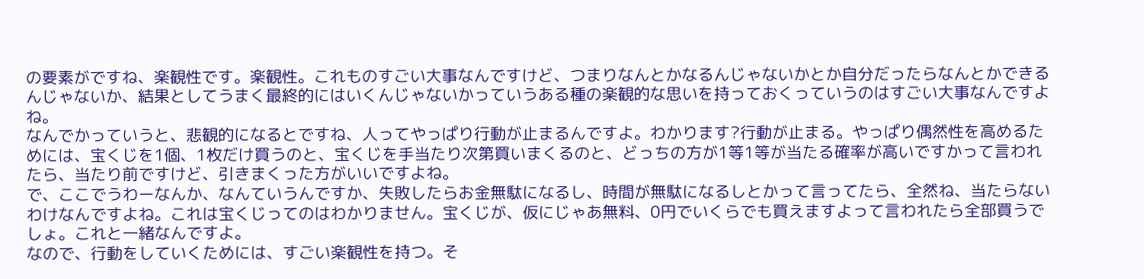の要素がですね、楽観性です。楽観性。これものすごい大事なんですけど、つまりなんとかなるんじゃないかとか自分だったらなんとかできるんじゃないか、結果としてうまく最終的にはいくんじゃないかっていうある種の楽観的な思いを持っておくっていうのはすごい大事なんですよね。
なんでかっていうと、悲観的になるとですね、人ってやっぱり行動が止まるんですよ。わかります?行動が止まる。やっぱり偶然性を高めるためには、宝くじを1個、1枚だけ買うのと、宝くじを手当たり次第買いまくるのと、どっちの方が1等1等が当たる確率が高いですかって言われたら、当たり前ですけど、引きまくった方がいいですよね。
で、ここでうわーなんか、なんていうんですか、失敗したらお金無駄になるし、時間が無駄になるしとかって言ってたら、全然ね、当たらないわけなんですよね。これは宝くじってのはわかりません。宝くじが、仮にじゃあ無料、0円でいくらでも買えますよって言われたら全部買うでしょ。これと一緒なんですよ。
なので、行動をしていくためには、すごい楽観性を持つ。そ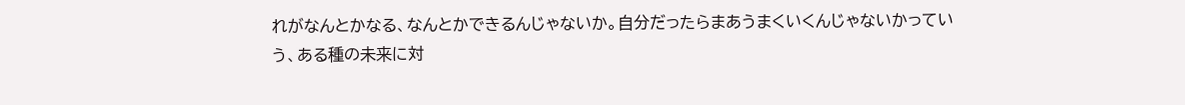れがなんとかなる、なんとかできるんじゃないか。自分だったらまあうまくいくんじゃないかっていう、ある種の未来に対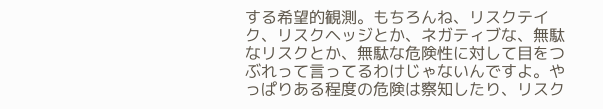する希望的観測。もちろんね、リスクテイク、リスクヘッジとか、ネガティブな、無駄なリスクとか、無駄な危険性に対して目をつぶれって言ってるわけじゃないんですよ。やっぱりある程度の危険は察知したり、リスク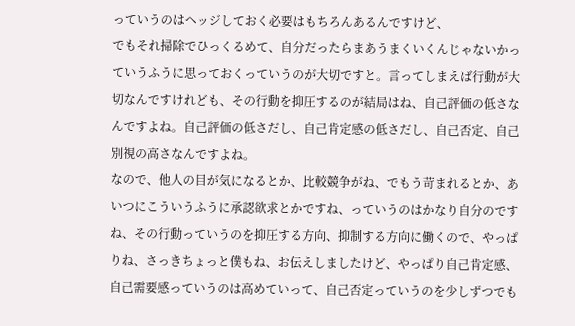っていうのはヘッジしておく必要はもちろんあるんですけど、
でもそれ掃除でひっくるめて、自分だったらまあうまくいくんじゃないかっていうふうに思っておくっていうのが大切ですと。言ってしまえば行動が大切なんですけれども、その行動を抑圧するのが結局はね、自己評価の低さなんですよね。自己評価の低さだし、自己肯定感の低さだし、自己否定、自己別視の高さなんですよね。
なので、他人の目が気になるとか、比較競争がね、でもう苛まれるとか、あいつにこういうふうに承認欲求とかですね、っていうのはかなり自分のですね、その行動っていうのを抑圧する方向、抑制する方向に働くので、やっぱりね、さっきちょっと僕もね、お伝えしましたけど、やっぱり自己肯定感、自己需要感っていうのは高めていって、自己否定っていうのを少しずつでも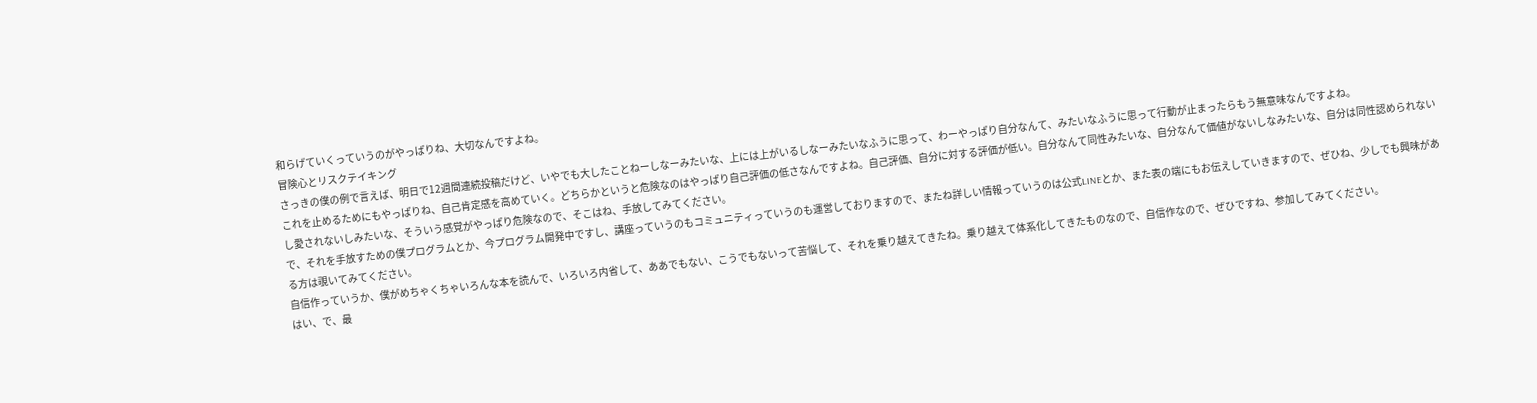和らげていくっていうのがやっぱりね、大切なんですよね。
冒険心とリスクテイキング
さっきの僕の例で言えば、明日で12週間連続投稿だけど、いやでも大したことねーしなーみたいな、上には上がいるしなーみたいなふうに思って、わーやっぱり自分なんて、みたいなふうに思って行動が止まったらもう無意味なんですよね。
これを止めるためにもやっぱりね、自己肯定感を高めていく。どちらかというと危険なのはやっぱり自己評価の低さなんですよね。自己評価、自分に対する評価が低い。自分なんて同性みたいな、自分なんて価値がないしなみたいな、自分は同性認められないし愛されないしみたいな、そういう感覚がやっぱり危険なので、そこはね、手放してみてください。
で、それを手放すための僕プログラムとか、今プログラム開発中ですし、講座っていうのもコミュニティっていうのも運営しておりますので、またね詳しい情報っていうのは公式LINEとか、また表の端にもお伝えしていきますので、ぜひね、少しでも興味がある方は覗いてみてください。
自信作っていうか、僕がめちゃくちゃいろんな本を読んで、いろいろ内省して、ああでもない、こうでもないって苦悩して、それを乗り越えてきたね。乗り越えて体系化してきたものなので、自信作なので、ぜひですね、参加してみてください。
はい、で、最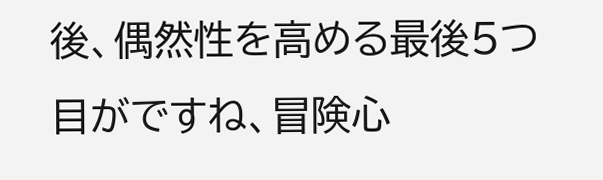後、偶然性を高める最後5つ目がですね、冒険心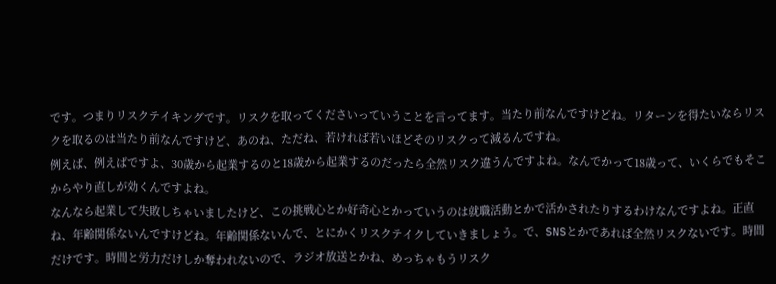です。つまりリスクテイキングです。リスクを取ってくださいっていうことを言ってます。当たり前なんですけどね。リターンを得たいならリスクを取るのは当たり前なんですけど、あのね、ただね、若ければ若いほどそのリスクって減るんですね。
例えば、例えばですよ、30歳から起業するのと18歳から起業するのだったら全然リスク違うんですよね。なんでかって18歳って、いくらでもそこからやり直しが効くんですよね。
なんなら起業して失敗しちゃいましたけど、この挑戦心とか好奇心とかっていうのは就職活動とかで活かされたりするわけなんですよね。正直ね、年齢関係ないんですけどね。年齢関係ないんで、とにかくリスクテイクしていきましょう。で、SNSとかであれば全然リスクないです。時間だけです。時間と労力だけしか奪われないので、ラジオ放送とかね、めっちゃもうリスク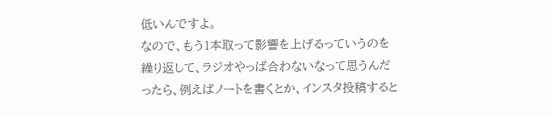低いんですよ。
なので、もう1本取って影響を上げるっていうのを繰り返して、ラジオやっぱ合わないなって思うんだったら、例えばノートを書くとか、インスタ投稿すると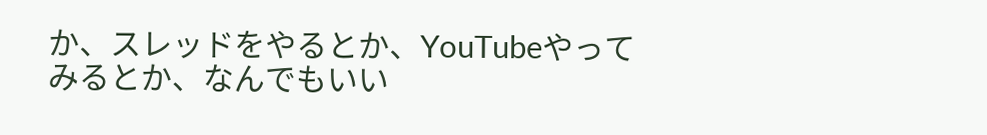か、スレッドをやるとか、YouTubeやってみるとか、なんでもいい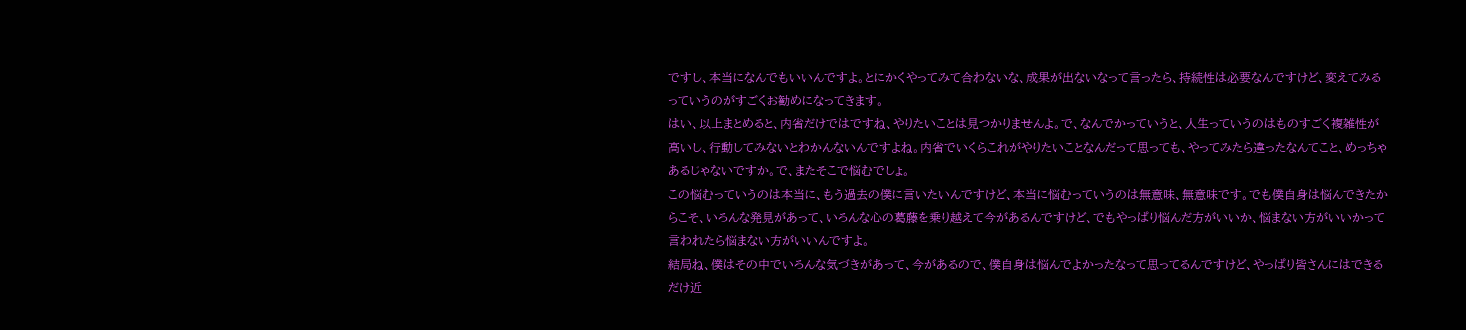ですし、本当になんでもいいんですよ。とにかくやってみて合わないな、成果が出ないなって言ったら、持続性は必要なんですけど、変えてみるっていうのがすごくお勧めになってきます。
はい、以上まとめると、内省だけではですね、やりたいことは見つかりませんよ。で、なんでかっていうと、人生っていうのはものすごく複雑性が高いし、行動してみないとわかんないんですよね。内省でいくらこれがやりたいことなんだって思っても、やってみたら違ったなんてこと、めっちゃあるじゃないですか。で、またそこで悩むでしょ。
この悩むっていうのは本当に、もう過去の僕に言いたいんですけど、本当に悩むっていうのは無意味、無意味です。でも僕自身は悩んできたからこそ、いろんな発見があって、いろんな心の葛藤を乗り越えて今があるんですけど、でもやっぱり悩んだ方がいいか、悩まない方がいいかって言われたら悩まない方がいいんですよ。
結局ね、僕はその中でいろんな気づきがあって、今があるので、僕自身は悩んでよかったなって思ってるんですけど、やっぱり皆さんにはできるだけ近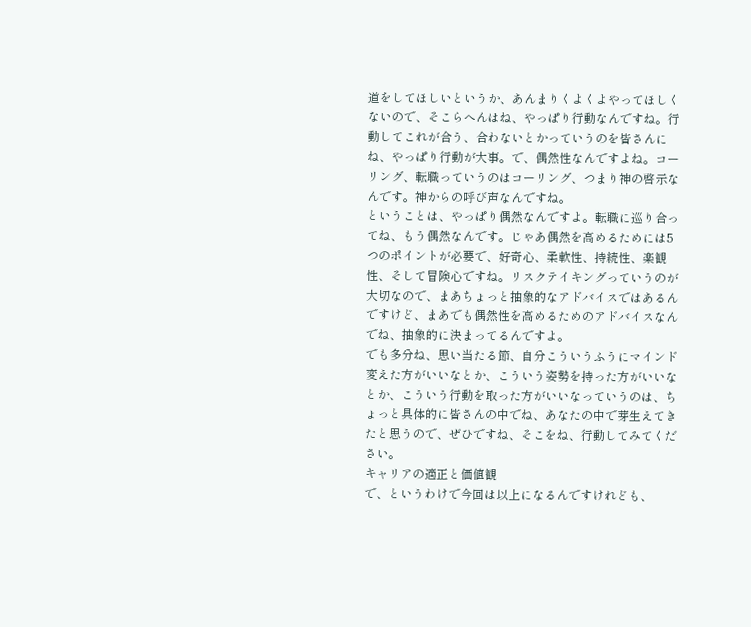道をしてほしいというか、あんまりくよくよやってほしくないので、そこらへんはね、やっぱり行動なんですね。行動してこれが合う、合わないとかっていうのを皆さんにね、やっぱり行動が大事。で、偶然性なんですよね。コーリング、転職っていうのはコーリング、つまり神の啓示なんです。神からの呼び声なんですね。
ということは、やっぱり偶然なんですよ。転職に巡り合ってね、もう偶然なんです。じゃあ偶然を高めるためには5つのポイントが必要で、好奇心、柔軟性、持続性、楽観性、そして冒険心ですね。リスクテイキングっていうのが大切なので、まあちょっと抽象的なアドバイスではあるんですけど、まあでも偶然性を高めるためのアドバイスなんでね、抽象的に決まってるんですよ。
でも多分ね、思い当たる節、自分こういうふうにマインド変えた方がいいなとか、こういう姿勢を持った方がいいなとか、こういう行動を取った方がいいなっていうのは、ちょっと具体的に皆さんの中でね、あなたの中で芽生えてきたと思うので、ぜひですね、そこをね、行動してみてください。
キャリアの適正と価値観
で、というわけで今回は以上になるんですけれども、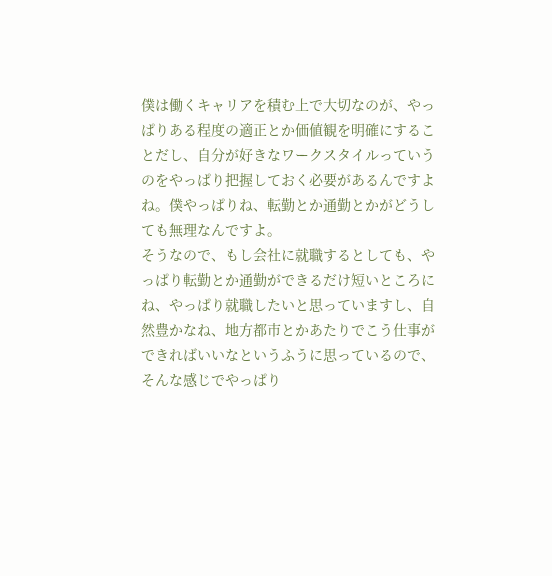僕は働くキャリアを積む上で大切なのが、やっぱりある程度の適正とか価値観を明確にすることだし、自分が好きなワークスタイルっていうのをやっぱり把握しておく必要があるんですよね。僕やっぱりね、転勤とか通勤とかがどうしても無理なんですよ。
そうなので、もし会社に就職するとしても、やっぱり転勤とか通勤ができるだけ短いところにね、やっぱり就職したいと思っていますし、自然豊かなね、地方都市とかあたりでこう仕事ができればいいなというふうに思っているので、そんな感じでやっぱり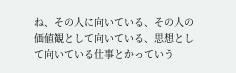ね、その人に向いている、その人の価値観として向いている、思想として向いている仕事とかっていう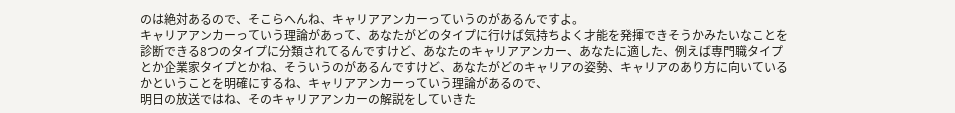のは絶対あるので、そこらへんね、キャリアアンカーっていうのがあるんですよ。
キャリアアンカーっていう理論があって、あなたがどのタイプに行けば気持ちよく才能を発揮できそうかみたいなことを診断できる8つのタイプに分類されてるんですけど、あなたのキャリアアンカー、あなたに適した、例えば専門職タイプとか企業家タイプとかね、そういうのがあるんですけど、あなたがどのキャリアの姿勢、キャリアのあり方に向いているかということを明確にするね、キャリアアンカーっていう理論があるので、
明日の放送ではね、そのキャリアアンカーの解説をしていきた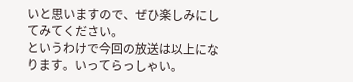いと思いますので、ぜひ楽しみにしてみてください。
というわけで今回の放送は以上になります。いってらっしゃい。